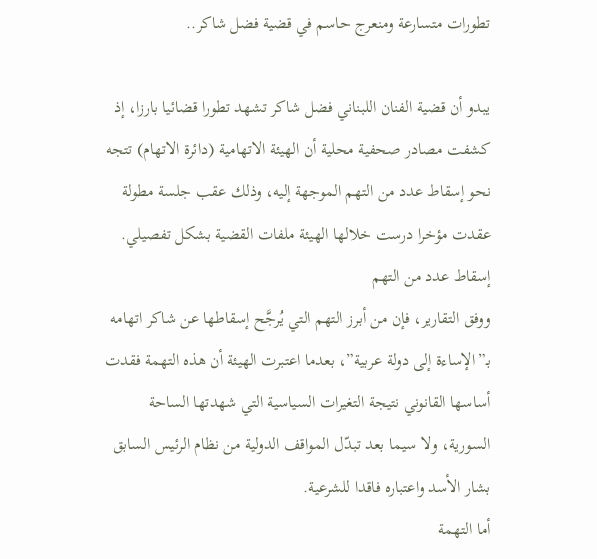تطورات متسارعة ومنعرج حاسم في قضية فضل شاكر..

يبدو أن قضية الفنان اللبناني فضل شاكر تشهد تطورا قضائيا بارزا، إذ كشفت مصادر صحفية محلية أن الهيئة الاتهامية (دائرة الاتهام) تتجه نحو إسقاط عدد من التهم الموجهة إليه، وذلك عقب جلسة مطولة عقدت مؤخرا درست خلالها الهيئة ملفات القضية بشكل تفصيلي.
إسقاط عدد من التهم
ووفق التقارير، فإن من أبرز التهم التي يُرجَّح إسقاطها عن شاكر اتهامه بـ”الإساءة إلى دولة عربية”، بعدما اعتبرت الهيئة أن هذه التهمة فقدت أساسها القانوني نتيجة التغيرات السياسية التي شهدتها الساحة السورية، ولا سيما بعد تبدّل المواقف الدولية من نظام الرئيس السابق بشار الأسد واعتباره فاقدا للشرعية.
أما التهمة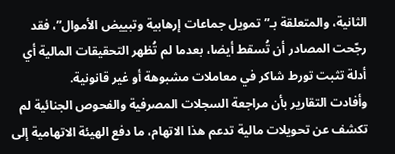الثانية، والمتعلقة بـ”تمويل جماعات إرهابية وتبييض الأموال”، فقد رجّحت المصادر أن تُسقط أيضا، بعدما لم تُظهر التحقيقات المالية أي أدلة تثبت تورط شاكر في معاملات مشبوهة أو غير قانونية.
وأفادت التقارير بأن مراجعة السجلات المصرفية والفحوص الجنائية لم تكشف عن تحويلات مالية تدعم هذا الاتهام، ما دفع الهيئة الاتهامية إلى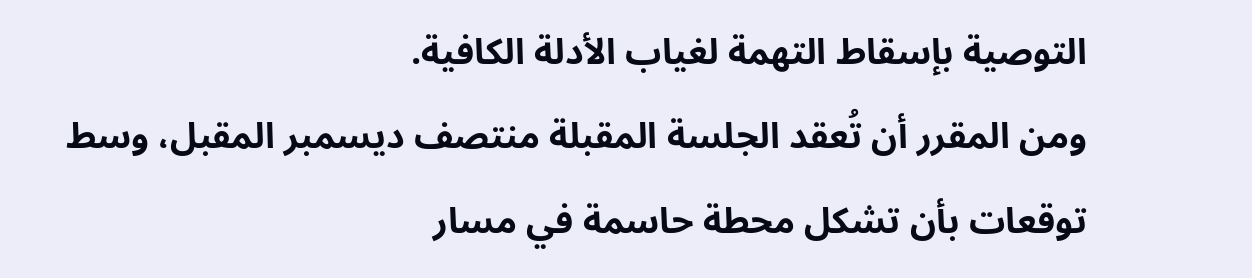التوصية بإسقاط التهمة لغياب الأدلة الكافية.
ومن المقرر أن تُعقد الجلسة المقبلة منتصف ديسمبر المقبل، وسط توقعات بأن تشكل محطة حاسمة في مسار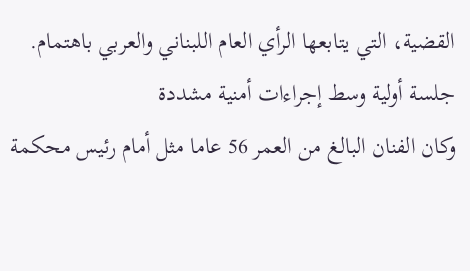القضية، التي يتابعها الرأي العام اللبناني والعربي باهتمام.
جلسة أولية وسط إجراءات أمنية مشددة
وكان الفنان البالغ من العمر 56 عاما مثل أمام رئيس محكمة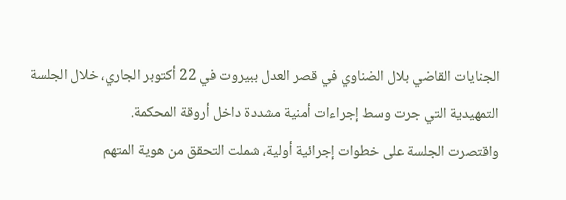الجنايات القاضي بلال الضناوي في قصر العدل ببيروت في 22 أكتوبر الجاري، خلال الجلسة التمهيدية التي جرت وسط إجراءات أمنية مشددة داخل أروقة المحكمة.
واقتصرت الجلسة على خطوات إجرائية أولية، شملت التحقق من هوية المتهم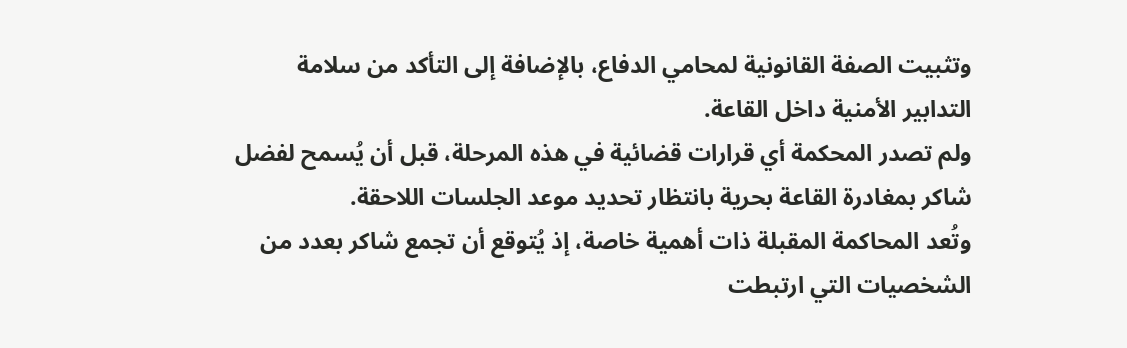وتثبيت الصفة القانونية لمحامي الدفاع، بالإضافة إلى التأكد من سلامة التدابير الأمنية داخل القاعة.
ولم تصدر المحكمة أي قرارات قضائية في هذه المرحلة، قبل أن يُسمح لفضل شاكر بمغادرة القاعة بحرية بانتظار تحديد موعد الجلسات اللاحقة.
وتُعد المحاكمة المقبلة ذات أهمية خاصة، إذ يُتوقع أن تجمع شاكر بعدد من الشخصيات التي ارتبطت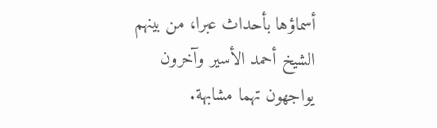أسماؤها بأحداث عبرا، من بينهم الشيخ أحمد الأسير وآخرون يواجهون تهما مشابهة.